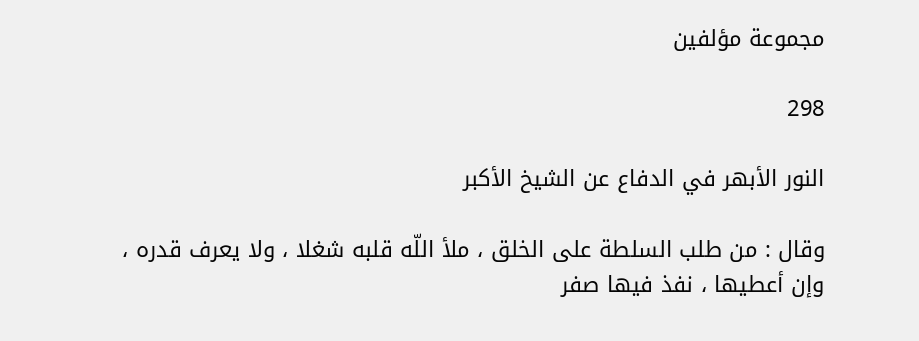مجموعة مؤلفين

298

النور الأبهر في الدفاع عن الشيخ الأكبر

وقال : من طلب السلطة على الخلق ، ملأ اللّه قلبه شغلا ، ولا يعرف قدره ، وإن أعطيها ، نفذ فيها صفر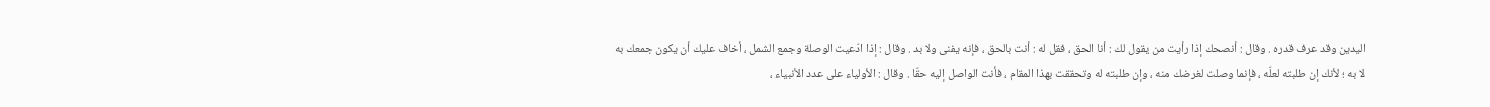اليدين وقد عرف قدره . وقال : أنصحك إذا رأيت من يقول لك : أنا الحق ، فقل له : أنت بالحق ، فإنه يفنى ولا بد . وقال : إذا ادّعيت الوصلة وجمع الشمل ، أخاف عليك أن يكون جمعك به لا به ؛ لأنك إن طلبته لعلّه ، فإنما وصلت لغرضك منه ، وإن طلبته له وتحققت بهذا المقام ، فأنت الواصل إليه حقّا . وقال : الأولياء على عدد الأنبياء ،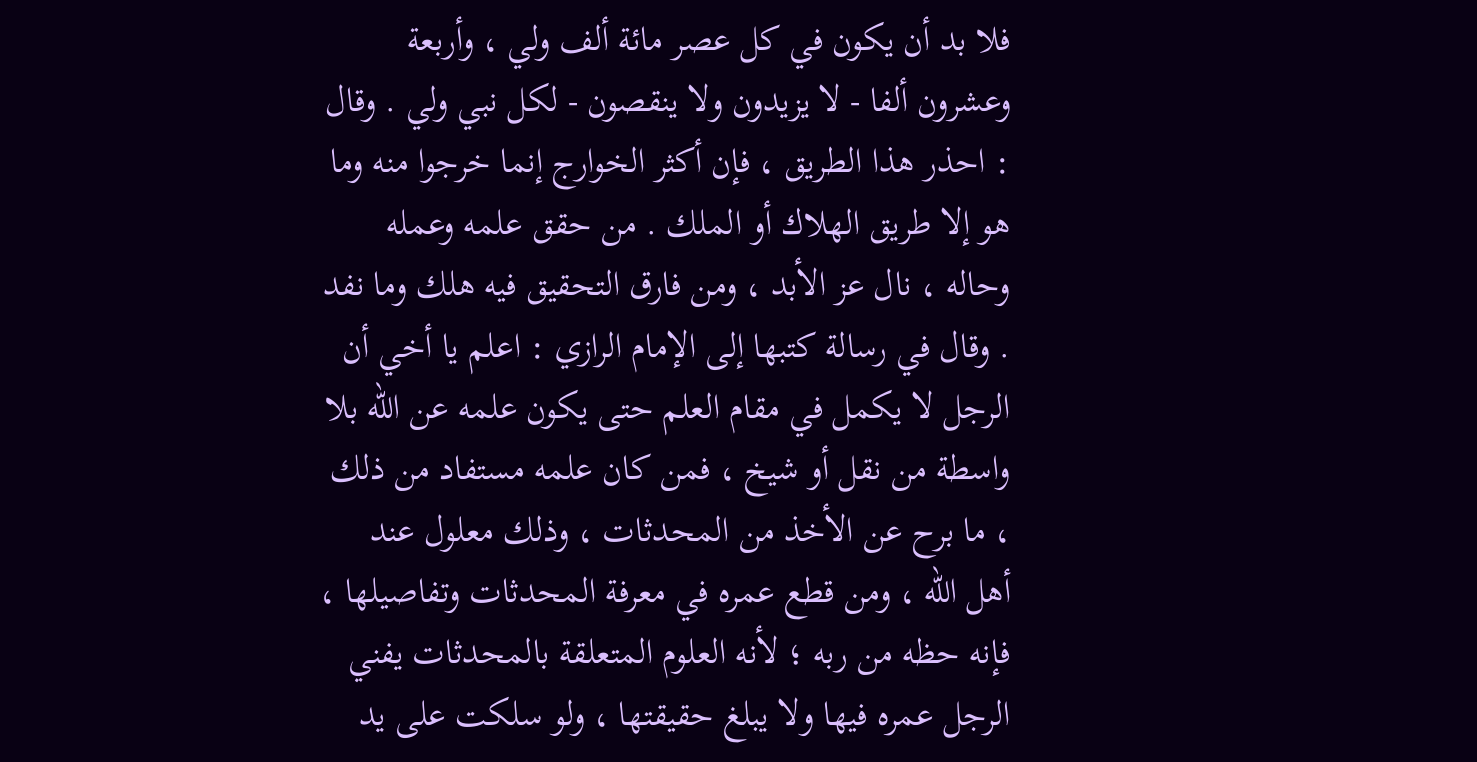فلا بد أن يكون في كل عصر مائة ألف ولي ، وأربعة وعشرون ألفا - لا يزيدون ولا ينقصون - لكل نبي ولي . وقال : احذر هذا الطريق ، فإن أكثر الخوارج إنما خرجوا منه وما هو إلا طريق الهلاك أو الملك . من حقق علمه وعمله وحاله ، نال عز الأبد ، ومن فارق التحقيق فيه هلك وما نفد . وقال في رسالة كتبها إلى الإمام الرازي : اعلم يا أخي أن الرجل لا يكمل في مقام العلم حتى يكون علمه عن اللّه بلا واسطة من نقل أو شيخ ، فمن كان علمه مستفاد من ذلك ، ما برح عن الأخذ من المحدثات ، وذلك معلول عند أهل اللّه ، ومن قطع عمره في معرفة المحدثات وتفاصيلها ، فإنه حظه من ربه ؛ لأنه العلوم المتعلقة بالمحدثات يفني الرجل عمره فيها ولا يبلغ حقيقتها ، ولو سلكت على يد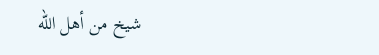شيخ من أهل اللّه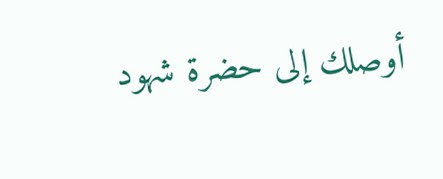أوصلك إلى حضرة شهود